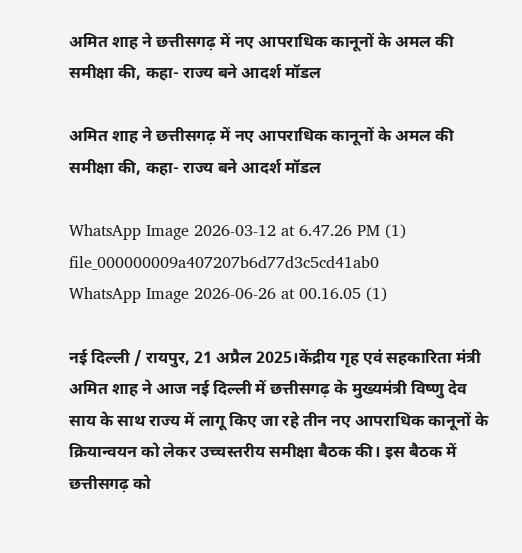अमित शाह ने छत्तीसगढ़ में नए आपराधिक कानूनों के अमल की समीक्षा की, कहा- राज्य बने आदर्श मॉडल

अमित शाह ने छत्तीसगढ़ में नए आपराधिक कानूनों के अमल की समीक्षा की, कहा- राज्य बने आदर्श मॉडल

WhatsApp Image 2026-03-12 at 6.47.26 PM (1)
file_000000009a407207b6d77d3c5cd41ab0
WhatsApp Image 2026-06-26 at 00.16.05 (1)

नई दिल्ली / रायपुर, 21 अप्रैल 2025।केंद्रीय गृह एवं सहकारिता मंत्री अमित शाह ने आज नई दिल्ली में छत्तीसगढ़ के मुख्यमंत्री विष्णु देव साय के साथ राज्य में लागू किए जा रहे तीन नए आपराधिक कानूनों के क्रियान्वयन को लेकर उच्चस्तरीय समीक्षा बैठक की। इस बैठक में छत्तीसगढ़ को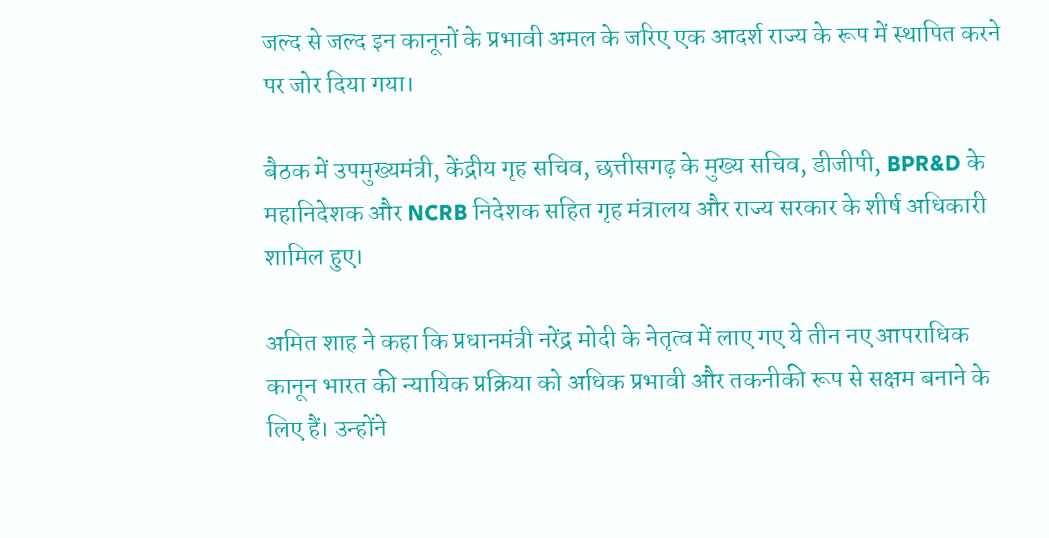जल्द से जल्द इन कानूनों के प्रभावी अमल के जरिए एक आदर्श राज्य के रूप में स्थापित करने पर जोर दिया गया।

बैठक में उपमुख्यमंत्री, केंद्रीय गृह सचिव, छत्तीसगढ़ के मुख्य सचिव, डीजीपी, BPR&D के महानिदेशक और NCRB निदेशक सहित गृह मंत्रालय और राज्य सरकार के शीर्ष अधिकारी शामिल हुए।

अमित शाह ने कहा कि प्रधानमंत्री नरेंद्र मोदी के नेतृत्व में लाए गए ये तीन नए आपराधिक कानून भारत की न्यायिक प्रक्रिया को अधिक प्रभावी और तकनीकी रूप से सक्षम बनाने के लिए हैं। उन्होंने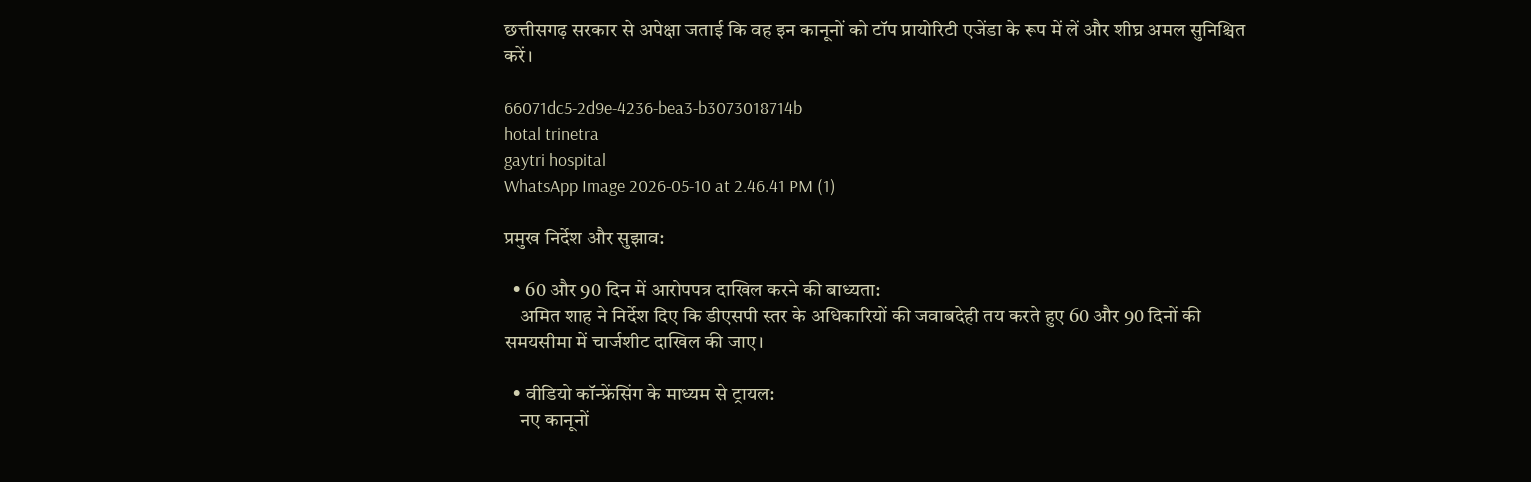छत्तीसगढ़ सरकार से अपेक्षा जताई कि वह इन कानूनों को टॉप प्रायोरिटी एजेंडा के रूप में लें और शीघ्र अमल सुनिश्चित करें।

66071dc5-2d9e-4236-bea3-b3073018714b
hotal trinetra
gaytri hospital
WhatsApp Image 2026-05-10 at 2.46.41 PM (1)

प्रमुख निर्देश और सुझाव:

  • 60 और 90 दिन में आरोपपत्र दाखिल करने की बाध्यता:
    अमित शाह ने निर्देश दिए कि डीएसपी स्तर के अधिकारियों की जवाबदेही तय करते हुए 60 और 90 दिनों की समयसीमा में चार्जशीट दाखिल की जाए।

  • वीडियो कॉन्फ्रेंसिंग के माध्यम से ट्रायल:
    नए कानूनों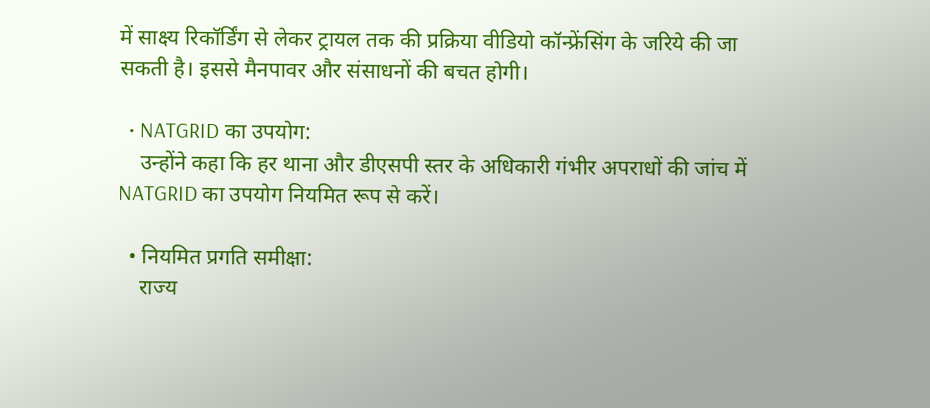में साक्ष्य रिकॉर्डिंग से लेकर ट्रायल तक की प्रक्रिया वीडियो कॉन्फ्रेंसिंग के जरिये की जा सकती है। इससे मैनपावर और संसाधनों की बचत होगी।

  • NATGRID का उपयोग:
    उन्होंने कहा कि हर थाना और डीएसपी स्तर के अधिकारी गंभीर अपराधों की जांच में NATGRID का उपयोग नियमित रूप से करें।

  • नियमित प्रगति समीक्षा:
    राज्य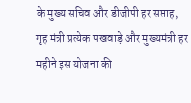के मुख्य सचिव और डीजीपी हर सप्ताह, गृह मंत्री प्रत्येक पखवाड़े और मुख्यमंत्री हर महीने इस योजना की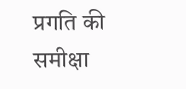प्रगति की समीक्षा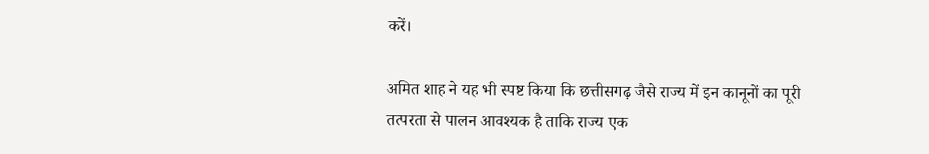करें।

अमित शाह ने यह भी स्पष्ट किया कि छत्तीसगढ़ जैसे राज्य में इन कानूनों का पूरी तत्परता से पालन आवश्यक है ताकि राज्य एक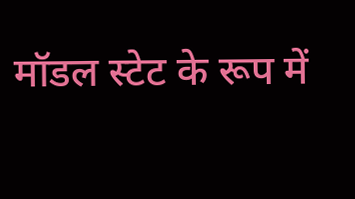मॉडल स्टेट के रूप में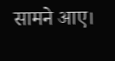सामने आए।